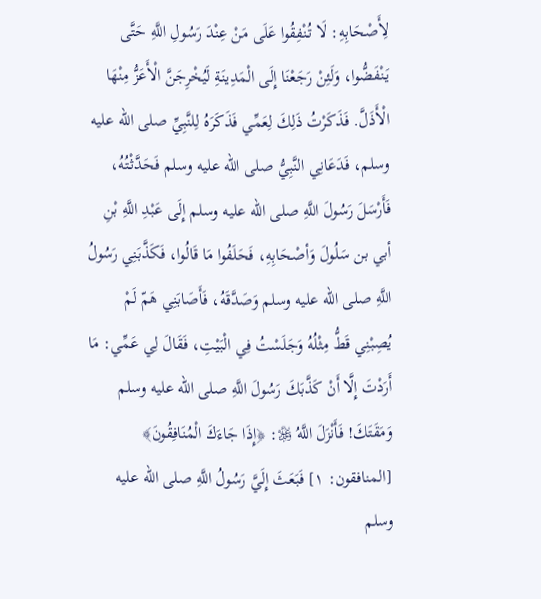لِأَصْحَابِهِ: لَا تُنْفِقُوا عَلَى مَنْ عِنْدَ رَسُولِ اللَّهِ حَتَّى يَنْفَضُّوا، وَلَئِنْ رَجَعْنَا إِلَى الْمَدِينَةِ لَيُخْرِجَنَّ الْأَعَزُّ مِنْهَا الْأَذَلَّ. فَذَكَرْتُ ذَلِكَ لِعَمِّي فَذَكَرَهُ لِلنَّبِيِّ صلى الله عليه وسلم، فَدَعَانِي النَّبِيُّ صلى الله عليه وسلم فَحَدَّثْتُهُ، فَأَرْسَلَ رَسُولَ اللَّهِ صلى الله عليه وسلم إِلَى عَبْدِ اللَّهِ بْنِ أبي بن سَلُولَ وَأصْحَابِهِ، فَحَلَفُوا مَا قَالُوا، فَكَذَّبَنِي رَسُولُ اللَّهِ صلى الله عليه وسلم وَصَدَّقَهُ، فَأَصَابَنِي هَمّ لَمْ يُصِبْنِي قَطُّ مِثْلُهُ وَجَلَسْتُ فِي الْبَيْتِ، فَقَالَ لِي عَمِّي: مَا أَرَدْتَ إِلَّا أَنْ كَذَّبَكَ رَسُولَ اللَّهِ صلى الله عليه وسلم وَمَقَتَكَ! فَأَنْزَلَ اللَّهُ ﷿: ﴿إِذَا جَاءَكَ الْمُنَافِقُونَ﴾ [المنافقون: ١] فَبَعَثَ إِلَيَّ رَسُولُ اللَّهِ صلى الله عليه وسلم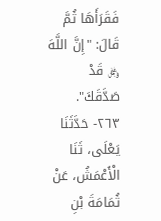فَقَرَأَهَا ثُمَّ قَالَ: "إِنَّ اللَّهَ ﷿ قَدْ صَدَّقَكَ".
٢٦٣- حَدَّثَنَا يَعْلَى، ثَنَا الْأَعْمَشُ، عَنْ ثُمَامَةَ بْنِ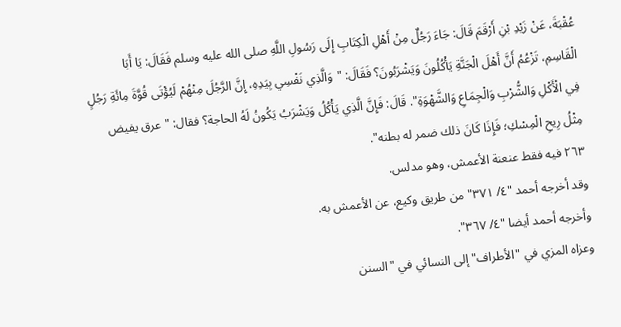عُقْبَةَ، عَنْ زَيْدِ بْنِ أَرْقَمَ قَالَ: جَاءَ رَجُلٌ مِنْ أَهْلِ الْكِتَابِ إِلَى رَسُولِ اللَّهِ صلى الله عليه وسلم فَقَالَ: يَا أَبَا الْقَاسِمِ، تَزْعُمُ أَنَّ أَهْلَ الْجَنَّةِ يَأْكُلُونَ وَيَشْرَبُونَ؟ فَقَالَ: "وَالَّذِي نَفْسِي بِيَدِهِ، إِنَّ الرَّجُلَ مِنْهُمْ لَيُؤْتَى قُوَّةَ مِائَةِ رَجُلٍ فِي الْأَكْلِ وَالشُّرْبِ وَالْجِمَاعِ وَالشَّهْوَةِ". قَالَ: فَإِنَّ الَّذِي يَأْكُلُ وَيَشْرَبُ يَكُونُ لَهُ الحاجة؟ فقال: "عرق يفيض مِثْلُ رِيحِ الْمِسْكِ؛ فَإِذَا كَانَ ذلك ضمر له بطنه".
٢٦٣ فيه فقط عنعنة الأعمش، وهو مدلس.
وقد أخرجه أحمد "٤/ ٣٧١" من طريق وكيع، عن الأعمش به.
وأخرجه أحمد أيضا "٤/ ٣٦٧".
وعزاه المزي في "الأطراف" إلى النسائي في "السنن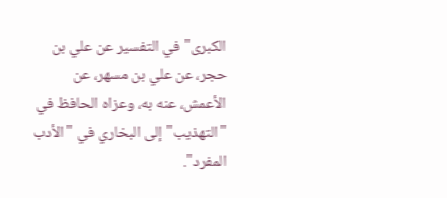الكبرى" في التفسير عن علي بن حجر، عن علي بن مسهر، عن الأعمش، عنه به، وعزاه الحافظ في "التهذيب" إلى البخاري في "الأدب المفرد".